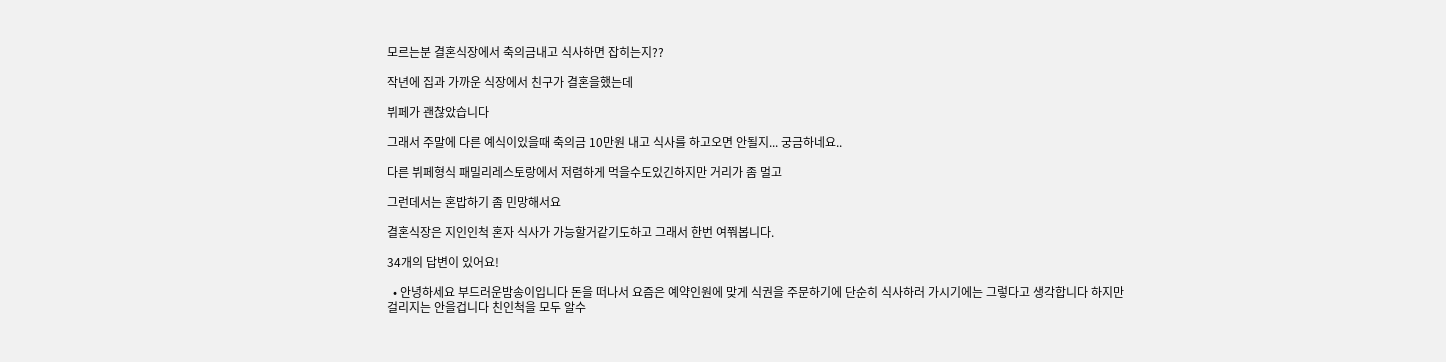모르는분 결혼식장에서 축의금내고 식사하면 잡히는지??

작년에 집과 가까운 식장에서 친구가 결혼을했는데

뷔페가 괜찮았습니다

그래서 주말에 다른 예식이있을때 축의금 10만원 내고 식사를 하고오면 안될지... 궁금하네요..

다른 뷔페형식 패밀리레스토랑에서 저렴하게 먹을수도있긴하지만 거리가 좀 멀고

그런데서는 혼밥하기 좀 민망해서요

결혼식장은 지인인척 혼자 식사가 가능할거같기도하고 그래서 한번 여쭤봅니다.

34개의 답변이 있어요!

  • 안녕하세요 부드러운밤송이입니다 돈을 떠나서 요즘은 예약인원에 맞게 식권을 주문하기에 단순히 식사하러 가시기에는 그렇다고 생각합니다 하지만 걸리지는 안을겁니다 친인척을 모두 알수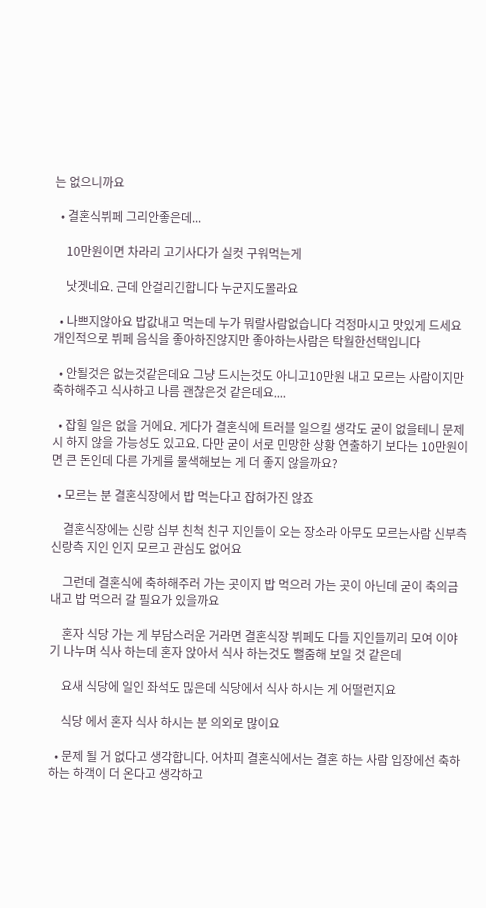는 없으니까요

  • 결혼식뷔페 그리안좋은데...

    10만원이면 차라리 고기사다가 실컷 구워먹는게

    낫겟네요. 근데 안걸리긴합니다 누군지도몰라요

  • 나쁘지않아요 밥값내고 먹는데 누가 뭐랄사람없습니다 걱정마시고 맛있게 드세요 개인적으로 뷔페 음식을 좋아하진않지만 좋아하는사람은 탁월한선택입니다

  • 안될것은 없는것같은데요 그냥 드시는것도 아니고10만원 내고 모르는 사람이지만 축하해주고 식사하고 나름 괜찮은것 같은데요....

  • 잡힐 일은 없을 거에요. 게다가 결혼식에 트러블 일으킬 생각도 굳이 없을테니 문제시 하지 않을 가능성도 있고요. 다만 굳이 서로 민망한 상황 연출하기 보다는 10만원이면 큰 돈인데 다른 가게를 물색해보는 게 더 좋지 않을까요?

  • 모르는 분 결혼식장에서 밥 먹는다고 잡혀가진 않죠

    결혼식장에는 신랑 십부 친척 친구 지인들이 오는 장소라 아무도 모르는사람 신부측 신랑측 지인 인지 모르고 관심도 없어요

    그런데 결혼식에 축하해주러 가는 곳이지 밥 먹으러 가는 곳이 아닌데 굳이 축의금 내고 밥 먹으러 갈 필요가 있을까요

    혼자 식당 가는 게 부담스러운 거라면 결혼식장 뷔페도 다들 지인들끼리 모여 이야기 나누며 식사 하는데 혼자 앉아서 식사 하는것도 뻘줌해 보일 것 같은데

    요새 식당에 일인 좌석도 믾은데 식당에서 식사 하시는 게 어떨런지요

    식당 에서 혼자 식사 하시는 분 의외로 많이요

  • 문제 될 거 없다고 생각합니다. 어차피 결혼식에서는 결혼 하는 사람 입장에선 축하하는 하객이 더 온다고 생각하고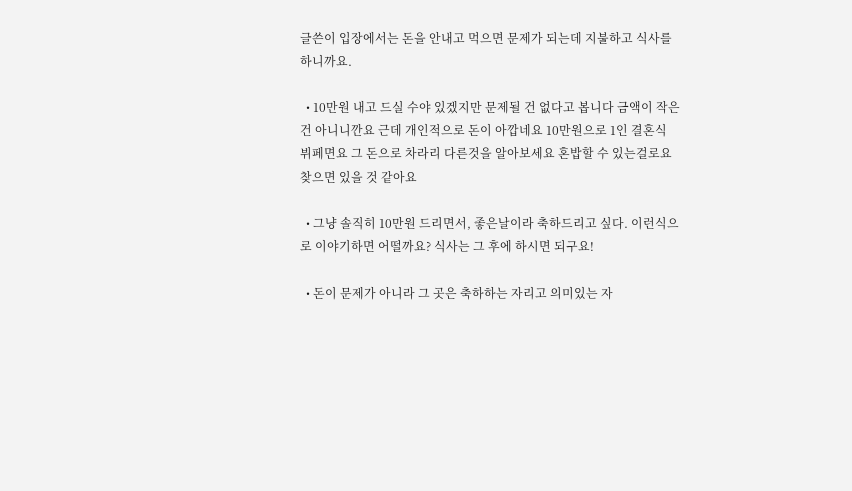글쓴이 입장에서는 돈을 안내고 먹으면 문제가 되는데 지불하고 식사를 하니까요.

  • 10만원 내고 드실 수야 있겠지만 문제될 건 없다고 봅니다 금액이 작은건 아니니깐요 근데 개인적으로 돈이 아깝네요 10만원으로 1인 결혼식 뷔페면요 그 돈으로 차라리 다른것을 알아보세요 혼밥할 수 있는걸로요 찾으면 있을 것 같아요

  • 그냥 솔직히 10만원 드리면서, 좋은날이라 축하드리고 싶다. 이런식으로 이야기하면 어떨까요? 식사는 그 후에 하시면 되구요!

  • 돈이 문제가 아니라 그 곳은 축하하는 자리고 의미있는 자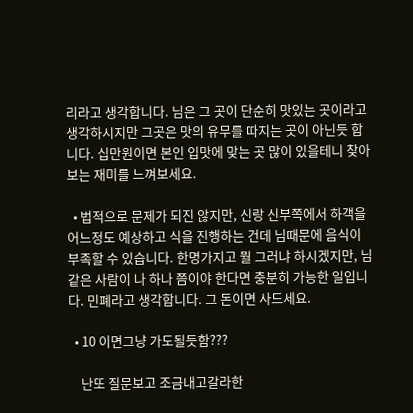리라고 생각합니다. 님은 그 곳이 단순히 맛있는 곳이라고 생각하시지만 그곳은 맛의 유무를 따지는 곳이 아닌듯 합니다. 십만원이면 본인 입맛에 맞는 곳 많이 있을테니 찾아보는 재미를 느껴보세요.

  • 법적으로 문제가 되진 않지만, 신랑 신부쪽에서 하객을 어느정도 예상하고 식을 진행하는 건데 님때문에 음식이 부족할 수 있습니다. 한명가지고 뭘 그러냐 하시겠지만, 님같은 사람이 나 하나 쯤이야 한다면 충분히 가능한 일입니다. 민폐라고 생각합니다. 그 돈이면 사드세요.

  • 10 이면그냥 가도될듯함???

    난또 질문보고 조금내고갈라한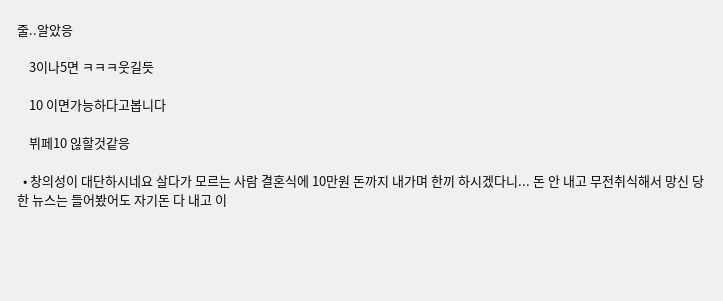줄..알았응

    3이나5면 ㅋㅋㅋ웃길듯

    10 이면가능하다고봅니다

    뷔페10 읺할것같응

  • 창의성이 대단하시네요 살다가 모르는 사람 결혼식에 10만원 돈까지 내가며 한끼 하시겠다니... 돈 안 내고 무전취식해서 망신 당한 뉴스는 들어봤어도 자기돈 다 내고 이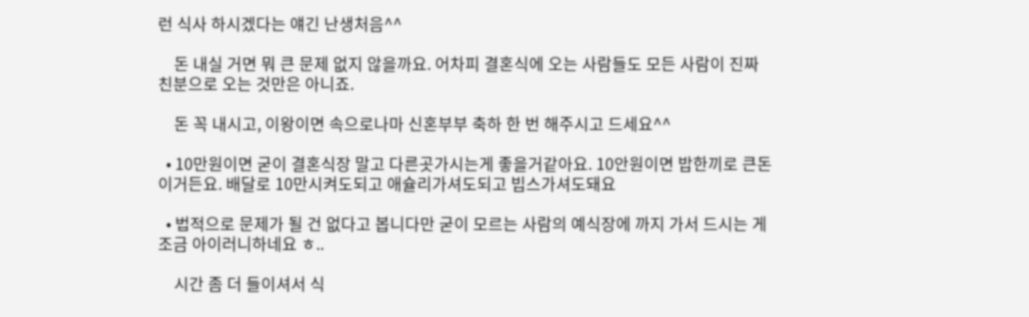런 식사 하시겠다는 얘긴 난생처음^^

    돈 내실 거면 뭐 큰 문제 없지 않을까요. 어차피 결혼식에 오는 사람들도 모든 사람이 진짜 친분으로 오는 것만은 아니죠.

    돈 꼭 내시고, 이왕이면 속으로나마 신혼부부 축하 한 번 해주시고 드세요^^

  • 10만원이면 굳이 결혼식장 말고 다른곳가시는게 좋을거같아요. 10안원이면 밥한끼로 큰돈이거든요. 배달로 10만시켜도되고 애슐리가셔도되고 빕스가셔도돼요

  • 법적으로 문제가 될 건 없다고 봅니다만 굳이 모르는 사람의 예식장에 까지 가서 드시는 게 조금 아이러니하네요 ㅎ..

    시간 좀 더 들이셔서 식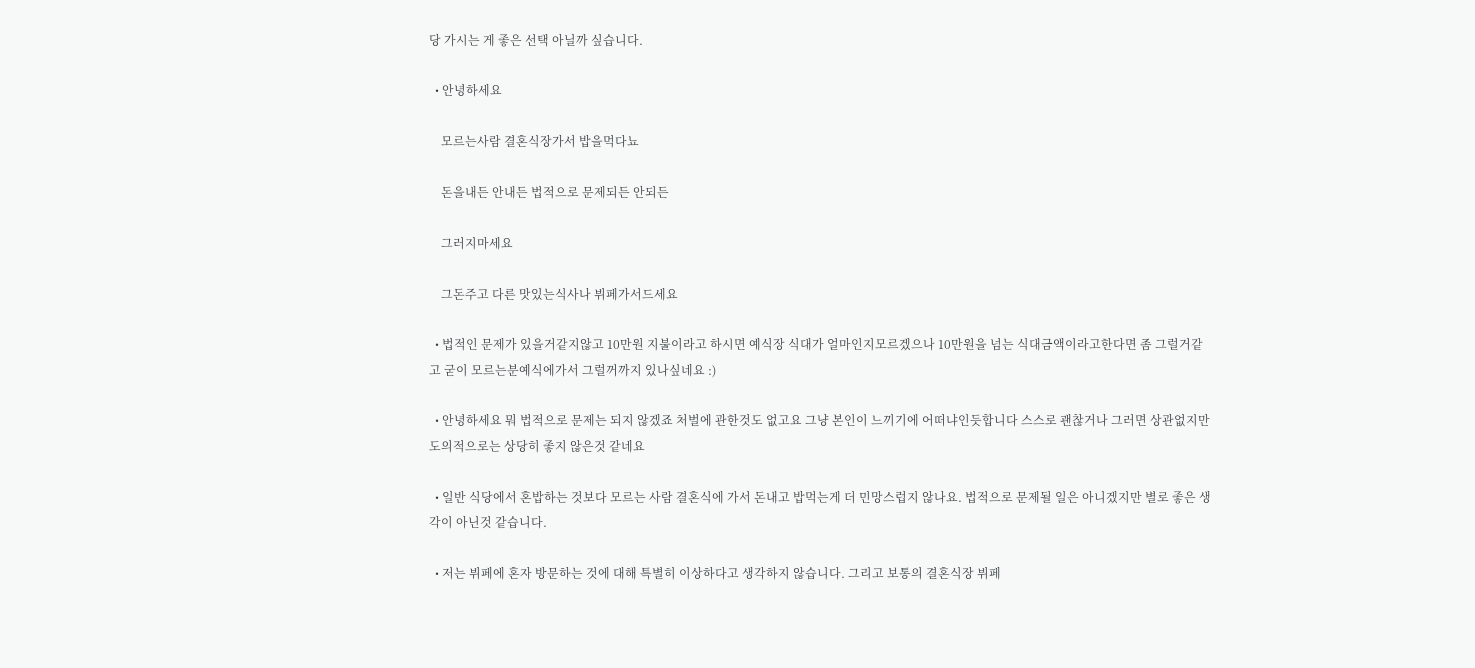당 가시는 게 좋은 선택 아닐까 싶습니다.

  • 안녕하세요

    모르는사람 결혼식장가서 밥을먹다뇨

    돈을내든 안내든 법적으로 문제되든 안되든

    그러지마세요

    그돈주고 다른 맛있는식사나 뷔페가서드세요

  • 법적인 문제가 있을거같지않고 10만원 지불이라고 하시면 예식장 식대가 얼마인지모르겠으나 10만원을 넘는 식대금액이라고한다면 좀 그럴거같고 굳이 모르는분예식에가서 그럴꺼까지 있나싶네요 :)

  • 안녕하세요 뭐 법적으로 문제는 되지 않겠죠 처벌에 관한것도 없고요 그냥 본인이 느끼기에 어떠냐인듯합니다 스스로 괜찮거나 그러면 상관없지만 도의적으로는 상당히 좋지 않은것 같네요

  • 일반 식당에서 혼밥하는 것보다 모르는 사람 결혼식에 가서 돈내고 밥먹는게 더 민망스럽지 않나요. 법적으로 문제될 일은 아니겠지만 별로 좋은 생각이 아닌것 같습니다.

  • 저는 뷔페에 혼자 방문하는 것에 대해 특별히 이상하다고 생각하지 않습니다. 그리고 보통의 결혼식장 뷔페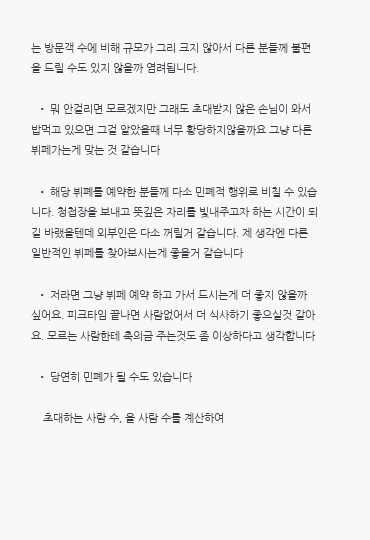는 방문객 수에 비해 규모가 그리 크지 않아서 다른 분들께 불편을 드릴 수도 있지 않을까 염려됩니다.

  • 뭐 안걸리면 모르겠지만 그래도 초대받지 않은 손님이 와서 밥먹고 있으면 그걸 알았을때 너무 황당하지않을까요 그냥 다른 뷔페가는게 맞는 것 같습니다

  • 해당 뷔폐를 예약한 분들께 다소 민폐적 행위로 비칠 수 있습니다. 청첩장을 보내고 뜻깊은 자리를 빛내주고자 하는 시간이 되길 바랬을텐데 외부인은 다소 꺼릴거 같습니다. 제 생각엔 다른 일반적인 뷔페를 찾아보시는게 좋을거 같습니다

  • 저라면 그냥 뷔페 예약 하고 가서 드시는게 더 좋지 않을까 싶어요. 피크타임 끝나면 사람없어서 더 식사하기 좋으실것 같아요. 모르는 사람한테 축의금 주는것도 좀 이상하다고 생각합니다

  • 당연히 민폐가 될 수도 있습니다

    초대하는 사람 수, 올 사람 수를 계산하여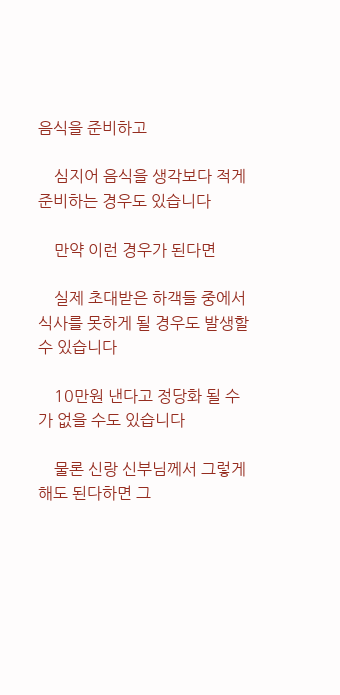음식을 준비하고

    심지어 음식을 생각보다 적게 준비하는 경우도 있습니다

    만약 이런 경우가 된다면

    실제 초대받은 하객들 중에서 식사를 못하게 될 경우도 발생할 수 있습니다

    10만원 낸다고 정당화 될 수가 없을 수도 있습니다

    물론 신랑 신부님께서 그렇게 해도 된다하면 그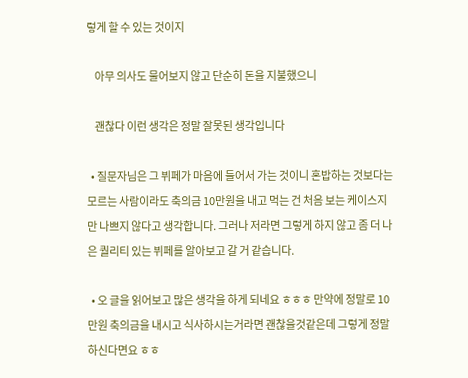렇게 할 수 있는 것이지

    아무 의사도 물어보지 않고 단순히 돈을 지불했으니

    괜찮다 이런 생각은 정말 잘못된 생각입니다

  • 질문자님은 그 뷔페가 마음에 들어서 가는 것이니 혼밥하는 것보다는 모르는 사람이라도 축의금 10만원을 내고 먹는 건 처음 보는 케이스지만 나쁘지 않다고 생각합니다. 그러나 저라면 그렇게 하지 않고 좀 더 나은 퀄리티 있는 뷔페를 알아보고 갈 거 같습니다.

  • 오 글을 읽어보고 많은 생각을 하게 되네요 ㅎㅎㅎ 만약에 정말로 10만원 축의금을 내시고 식사하시는거라면 괜찮을것같은데 그렇게 정말 하신다면요 ㅎㅎ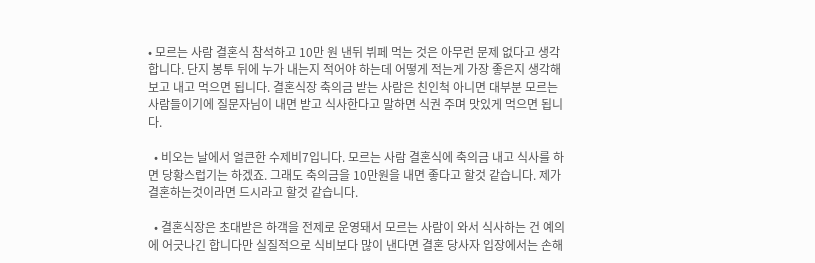• 모르는 사람 결혼식 참석하고 10만 원 낸뒤 뷔페 먹는 것은 아무런 문제 없다고 생각합니다. 단지 봉투 뒤에 누가 내는지 적어야 하는데 어떻게 적는게 가장 좋은지 생각해보고 내고 먹으면 됩니다. 결혼식장 축의금 받는 사람은 친인척 아니면 대부분 모르는 사람들이기에 질문자님이 내면 받고 식사한다고 말하면 식권 주며 맛있게 먹으면 됩니다.

  • 비오는 날에서 얼큰한 수제비7입니다. 모르는 사람 결혼식에 축의금 내고 식사를 하면 당황스럽기는 하겠죠. 그래도 축의금을 10만원을 내면 좋다고 할것 같습니다. 제가 결혼하는것이라면 드시라고 할것 같습니다.

  • 결혼식장은 초대받은 하객을 전제로 운영돼서 모르는 사람이 와서 식사하는 건 예의에 어긋나긴 합니다만 실질적으로 식비보다 많이 낸다면 결혼 당사자 입장에서는 손해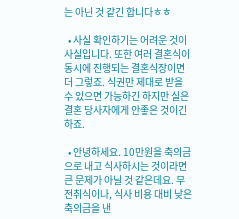는 아닌 것 같긴 합니다ㅎㅎ

  • 사실 확인하기는 어려운 것이 사실입니다. 또한 여러 결혼식이 동시에 진행되는 결혼식장이면 더 그렇죠. 식권만 제대로 받을 수 있으면 가능하긴 하지만 실은 결혼 당사자에게 안좋은 것이긴 하죠.

  • 안녕하세요. 10만원을 축의금으로 내고 식사하시는 것이라면 큰 문제가 아닐 것 같은데요. 무전취식이나, 식사 비용 대비 낮은 축의금을 낸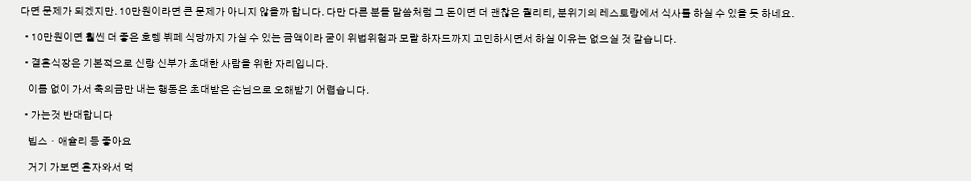다면 문제가 되겠지만. 10만원이라면 큰 문제가 아니지 않을까 합니다. 다만 다른 분들 말씀처럼 그 돈이면 더 괜찮은 퀄리티, 분위기의 레스토랑에서 식사를 하실 수 있을 듯 하네요.

  • 10만원이면 훨씬 더 좋은 호텡 뷔페 식당까지 가실 수 있는 금액이라 굳이 위법위험과 모랄 하자드까지 고민하시면서 하실 이유는 없으실 것 같습니다.

  • 결혼식장은 기본적으로 신랑 신부가 초대한 사람을 위한 자리입니다.

    이름 없이 가서 축의금만 내는 행동은 초대받은 손님으로 오해받기 어렵습니다.

  • 가는것 반대합니다

    빕스ㆍ애슐리 등 좋아요

    거기 가보면 혼자와서 먹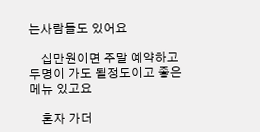는사람들도 있어요

    십만원이면 주말 예약하고 두명이 가도 될정도이고 좋은 메뉴 있고요

    혼자 가더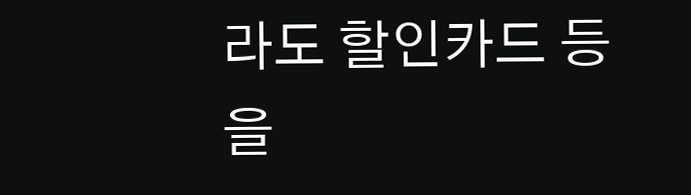라도 할인카드 등 을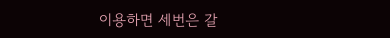이용하면 세번은 갈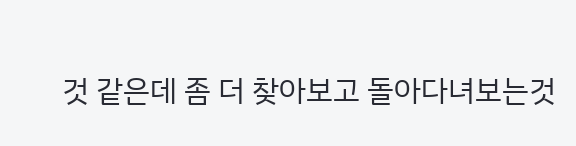것 같은데 좀 더 찾아보고 돌아다녀보는것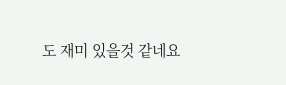도 재미 있을것 같네요